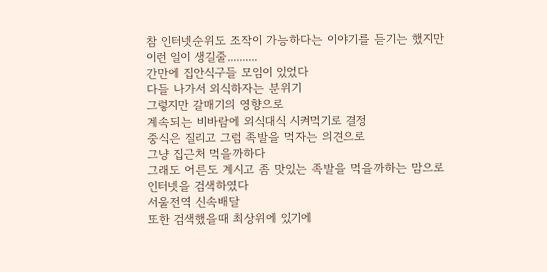참 인터넷순위도 조작이 가능하다는 이야기를 듣기는 했지만
이런 일이 생길줄..........
간만에 집안식구들 모임이 있었다
다들 나가서 외식하자는 분위기
그렇지만 갈매기의 영향으로
계속되는 비바람에 외식대식 시켜먹기로 결정
중식은 질리고 그럼 족발을 먹자는 의견으로
그냥 집근처 먹을까하다
그래도 어른도 계시고 좀 맛있는 족발을 먹을까하는 맘으로
인터넷을 검색하였다
서울전역 신속배달
또한 검색했을때 최상위에 있기에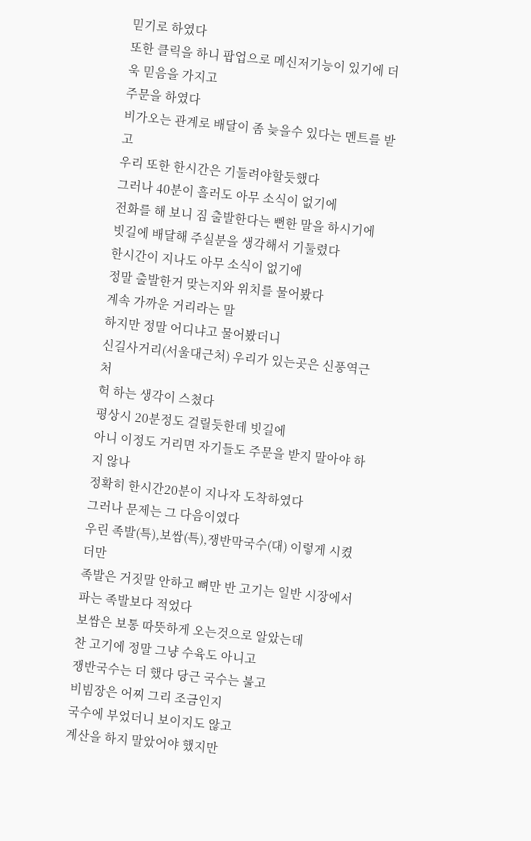믿기로 하였다
또한 클릭을 하니 팝업으로 메신저기능이 있기에 더욱 믿음을 가지고
주문을 하였다
비가오는 관계로 배달이 좀 늦을수 있다는 멘트를 받고
우리 또한 한시간은 기둘려야할듯했다
그러나 40분이 흘러도 아무 소식이 없기에
전화를 해 보니 짐 출발한다는 뻔한 말을 하시기에
빗길에 배달해 주실분을 생각해서 기둘렸다
한시간이 지나도 아무 소식이 없기에
정말 출발한거 맞는지와 위치를 물어봤다
계속 가까운 거리라는 말
하지만 정말 어디냐고 물어봤더니
신길사거리(서울대근처) 우리가 있는곳은 신풍역근처
헉 하는 생각이 스쳤다
평상시 20분정도 걸릴듯한데 빗길에
아니 이정도 거리면 자기들도 주문을 받지 말아야 하지 않나
정확히 한시간20분이 지나자 도착하였다
그러나 문제는 그 다음이였다
우린 족발(특),보쌈(특),쟁반막국수(대) 이렇게 시켰더만
족발은 거짓말 안하고 뼈만 반 고기는 일반 시장에서 파는 족발보다 적었다
보쌈은 보통 따뜻하게 오는것으로 알았는데
찬 고기에 정말 그냥 수육도 아니고
쟁반국수는 더 했다 당근 국수는 불고
비빔장은 어찌 그리 조금인지
국수에 부었더니 보이지도 않고
계산을 하지 말았어야 했지만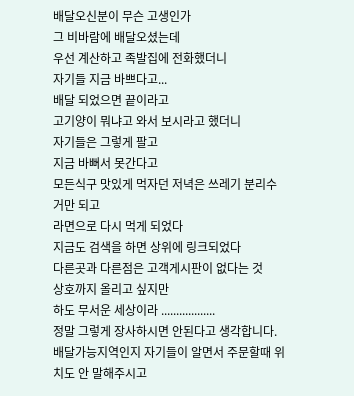배달오신분이 무슨 고생인가
그 비바람에 배달오셨는데
우선 계산하고 족발집에 전화했더니
자기들 지금 바쁘다고...
배달 되었으면 끝이라고
고기양이 뭐냐고 와서 보시라고 했더니
자기들은 그렇게 팔고
지금 바뻐서 못간다고
모든식구 맛있게 먹자던 저녁은 쓰레기 분리수거만 되고
라면으로 다시 먹게 되었다
지금도 검색을 하면 상위에 링크되었다
다른곳과 다른점은 고객게시판이 없다는 것
상호까지 올리고 싶지만
하도 무서운 세상이라 ..................
정말 그렇게 장사하시면 안된다고 생각합니다.
배달가능지역인지 자기들이 알면서 주문할때 위치도 안 말해주시고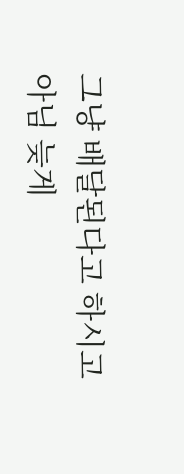그냥 배달된다고 하시고
아님 늦게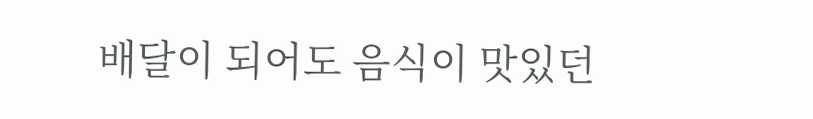배달이 되어도 음식이 맛있던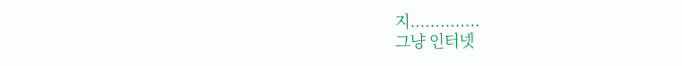지..............
그냥 인터넷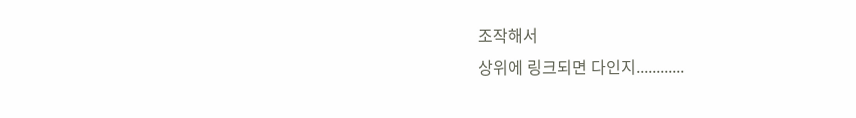조작해서
상위에 링크되면 다인지............